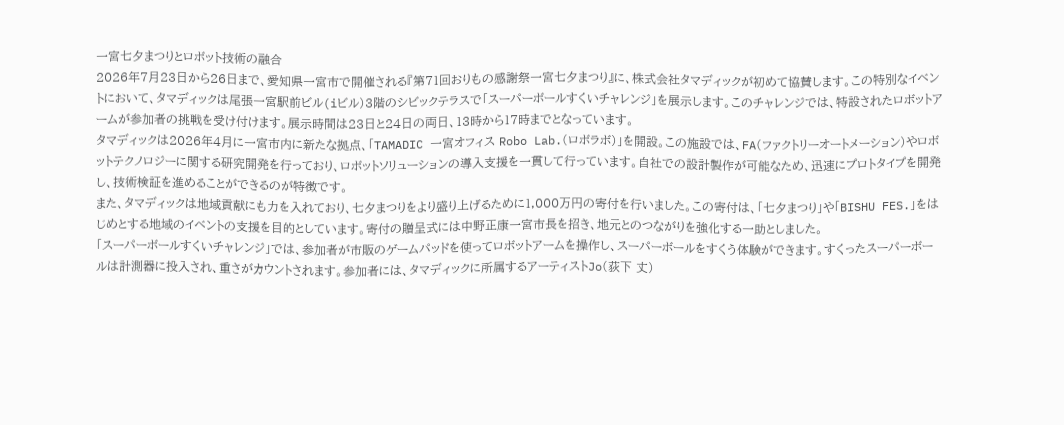一宮七夕まつりとロボット技術の融合
2026年7月23日から26日まで、愛知県一宮市で開催される『第71回おりもの感謝祭一宮七夕まつり』に、株式会社タマディックが初めて協賛します。この特別なイベントにおいて、タマディックは尾張一宮駅前ビル(iビル)3階のシビックテラスで「スーパーボールすくいチャレンジ」を展示します。このチャレンジでは、特設されたロボットアームが参加者の挑戦を受け付けます。展示時間は23日と24日の両日、13時から17時までとなっています。
タマディックは2026年4月に一宮市内に新たな拠点、「TAMADIC 一宮オフィス Robo Lab.(ロボラボ)」を開設。この施設では、FA(ファクトリーオートメーション)やロボットテクノロジーに関する研究開発を行っており、ロボットソリューションの導入支援を一貫して行っています。自社での設計製作が可能なため、迅速にプロトタイプを開発し、技術検証を進めることができるのが特徴です。
また、タマディックは地域貢献にも力を入れており、七夕まつりをより盛り上げるために1,000万円の寄付を行いました。この寄付は、「七夕まつり」や「BISHU FES.」をはじめとする地域のイベントの支援を目的としています。寄付の贈呈式には中野正康一宮市長を招き、地元とのつながりを強化する一助としました。
「スーパーボールすくいチャレンジ」では、参加者が市販のゲームパッドを使ってロボットアームを操作し、スーパーボールをすくう体験ができます。すくったスーパーボールは計測器に投入され、重さがカウントされます。参加者には、タマディックに所属するアーティストJo(荻下 丈)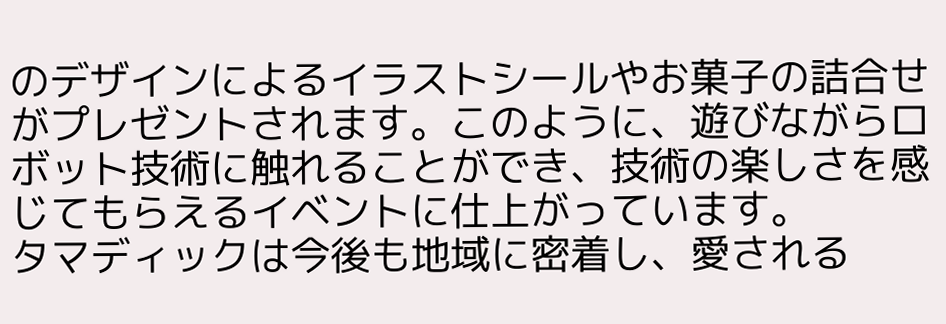のデザインによるイラストシールやお菓子の詰合せがプレゼントされます。このように、遊びながらロボット技術に触れることができ、技術の楽しさを感じてもらえるイベントに仕上がっています。
タマディックは今後も地域に密着し、愛される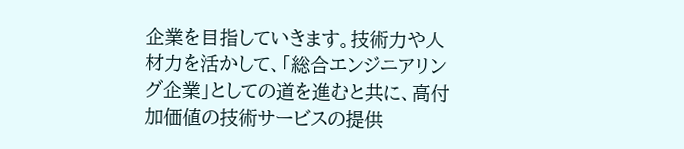企業を目指していきます。技術力や人材力を活かして、「総合エンジニアリング企業」としての道を進むと共に、高付加価値の技術サービスの提供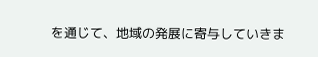を通じて、地域の発展に寄与していきま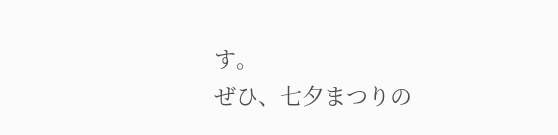す。
ぜひ、七夕まつりの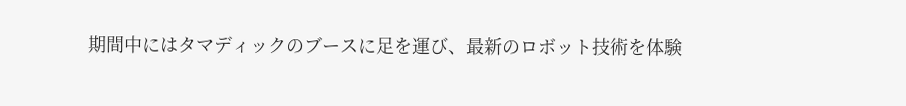期間中にはタマディックのブースに足を運び、最新のロボット技術を体験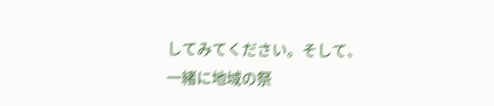してみてください。そして、一緒に地域の祭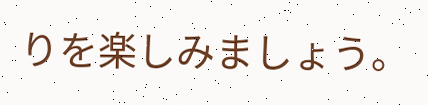りを楽しみましょう。